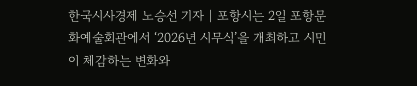한국시사경제 노승선 기자 | 포항시는 2일 포항문화예술회관에서 ‘2026년 시무식’을 개최하고 시민이 체감하는 변화와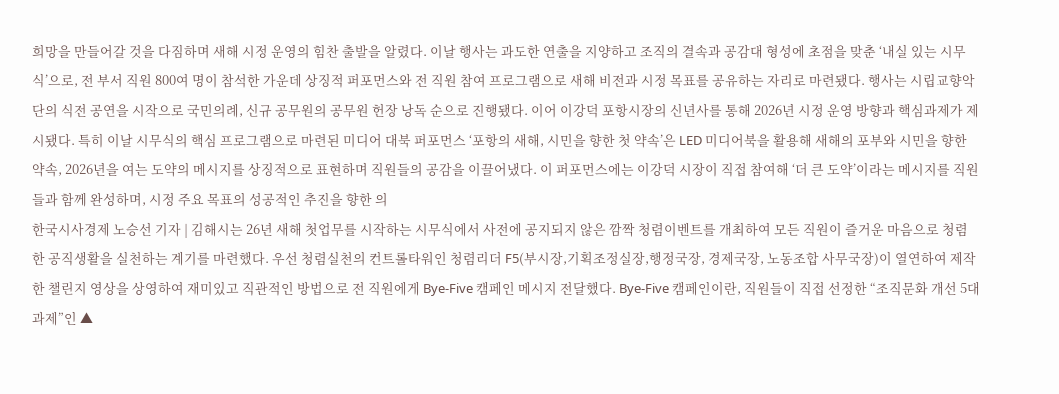희망을 만들어갈 것을 다짐하며 새해 시정 운영의 힘찬 출발을 알렸다. 이날 행사는 과도한 연출을 지양하고 조직의 결속과 공감대 형성에 초점을 맞춘 ‘내실 있는 시무식’으로, 전 부서 직원 800여 명이 참석한 가운데 상징적 퍼포먼스와 전 직원 참여 프로그램으로 새해 비전과 시정 목표를 공유하는 자리로 마련됐다. 행사는 시립교향악단의 식전 공연을 시작으로 국민의례, 신규 공무원의 공무원 헌장 낭독 순으로 진행됐다. 이어 이강덕 포항시장의 신년사를 통해 2026년 시정 운영 방향과 핵심과제가 제시됐다. 특히 이날 시무식의 핵심 프로그램으로 마련된 미디어 대북 퍼포먼스 ‘포항의 새해, 시민을 향한 첫 약속’은 LED 미디어북을 활용해 새해의 포부와 시민을 향한 약속, 2026년을 여는 도약의 메시지를 상징적으로 표현하며 직원들의 공감을 이끌어냈다. 이 퍼포먼스에는 이강덕 시장이 직접 참여해 ‘더 큰 도약’이라는 메시지를 직원들과 함께 완성하며, 시정 주요 목표의 성공적인 추진을 향한 의
한국시사경제 노승선 기자 | 김해시는 26년 새해 첫업무를 시작하는 시무식에서 사전에 공지되지 않은 깜짝 청렴이벤트를 개최하여 모든 직원이 즐거운 마음으로 청렴한 공직생활을 실천하는 계기를 마련했다. 우선 청렴실천의 컨트롤타워인 청렴리더 F5(부시장,기획조정실장,행정국장, 경제국장, 노동조합 사무국장)이 열연하여 제작한 챌린지 영상을 상영하여 재미있고 직관적인 방법으로 전 직원에게 Bye-Five 캠페인 메시지 전달했다. Bye-Five 캠페인이란, 직원들이 직접 선정한 “조직문화 개선 5대 과제”인 ▲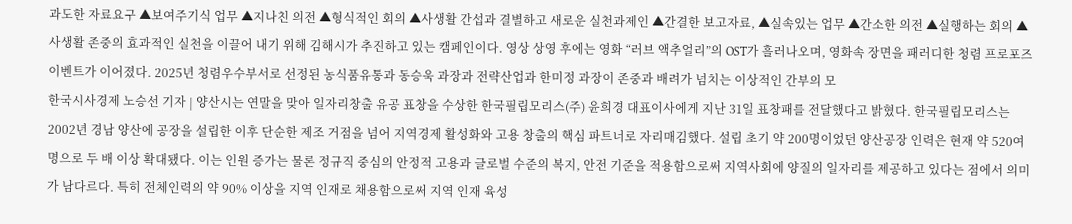과도한 자료요구 ▲보여주기식 업무 ▲지나친 의전 ▲형식적인 회의 ▲사생활 간섭과 결별하고 새로운 실천과제인 ▲간결한 보고자료, ▲실속있는 업무 ▲간소한 의전 ▲실행하는 회의 ▲사생활 존중의 효과적인 실천을 이끌어 내기 위해 김해시가 추진하고 있는 캠페인이다. 영상 상영 후에는 영화 “러브 액추얼리”의 OST가 흘러나오며, 영화속 장면을 패러디한 청렴 프로포즈 이벤트가 이어졌다. 2025년 청렴우수부서로 선정된 농식품유통과 동승욱 과장과 전략산업과 한미정 과장이 존중과 배려가 넘치는 이상적인 간부의 모
한국시사경제 노승선 기자 | 양산시는 연말을 맞아 일자리창출 유공 표창을 수상한 한국필립모리스(주) 윤희경 대표이사에게 지난 31일 표창패를 전달했다고 밝혔다. 한국필립모리스는 2002년 경남 양산에 공장을 설립한 이후 단순한 제조 거점을 넘어 지역경제 활성화와 고용 창출의 핵심 파트너로 자리매김했다. 설립 초기 약 200명이었던 양산공장 인력은 현재 약 520여 명으로 두 배 이상 확대됐다. 이는 인원 증가는 물론 정규직 중심의 안정적 고용과 글로벌 수준의 복지, 안전 기준을 적용함으로써 지역사회에 양질의 일자리를 제공하고 있다는 점에서 의미가 남다르다. 특히 전체인력의 약 90% 이상을 지역 인재로 채용함으로써 지역 인재 육성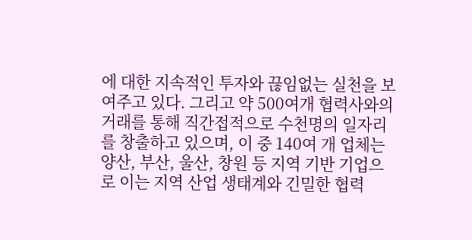에 대한 지속적인 투자와 끊임없는 실천을 보여주고 있다. 그리고 약 500여개 협력사와의 거래를 통해 직간접적으로 수천명의 일자리를 창출하고 있으며, 이 중 140여 개 업체는 양산, 부산, 울산, 창원 등 지역 기반 기업으로 이는 지역 산업 생태계와 긴밀한 협력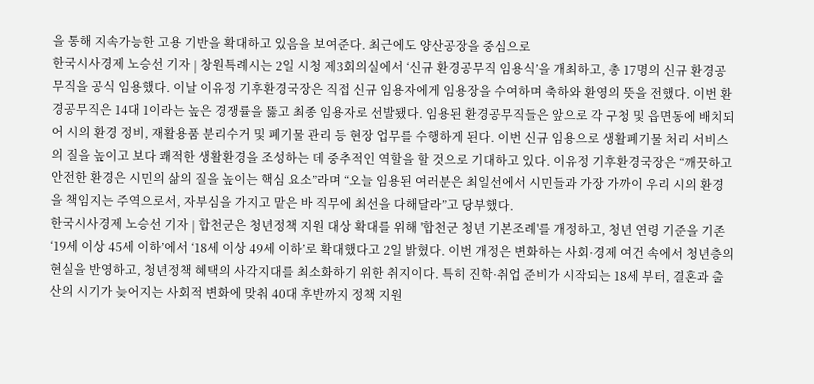을 통해 지속가능한 고용 기반을 확대하고 있음을 보여준다. 최근에도 양산공장을 중심으로
한국시사경제 노승선 기자 | 창원특례시는 2일 시청 제3회의실에서 ‘신규 환경공무직 임용식’을 개최하고, 총 17명의 신규 환경공무직을 공식 임용했다. 이날 이유정 기후환경국장은 직접 신규 임용자에게 임용장을 수여하며 축하와 환영의 뜻을 전했다. 이번 환경공무직은 14대 1이라는 높은 경쟁률을 뚫고 최종 임용자로 선발됐다. 임용된 환경공무직들은 앞으로 각 구청 및 읍면동에 배치되어 시의 환경 정비, 재활용품 분리수거 및 폐기물 관리 등 현장 업무를 수행하게 된다. 이번 신규 임용으로 생활폐기물 처리 서비스의 질을 높이고 보다 쾌적한 생활환경을 조성하는 데 중추적인 역할을 할 것으로 기대하고 있다. 이유정 기후환경국장은 “깨끗하고 안전한 환경은 시민의 삶의 질을 높이는 핵심 요소”라며 “오늘 임용된 여러분은 최일선에서 시민들과 가장 가까이 우리 시의 환경을 책임지는 주역으로서, 자부심을 가지고 맡은 바 직무에 최선을 다해달라”고 당부했다.
한국시사경제 노승선 기자 | 합천군은 청년정책 지원 대상 확대를 위해 '합천군 청년 기본조례'를 개정하고, 청년 연령 기준을 기존 ‘19세 이상 45세 이하’에서 ‘18세 이상 49세 이하’로 확대했다고 2일 밝혔다. 이번 개정은 변화하는 사회·경제 여건 속에서 청년층의 현실을 반영하고, 청년정책 혜택의 사각지대를 최소화하기 위한 취지이다. 특히 진학·취업 준비가 시작되는 18세 부터, 결혼과 출산의 시기가 늦어지는 사회적 변화에 맞춰 40대 후반까지 정책 지원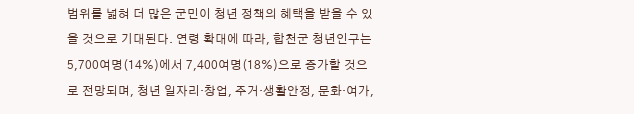범위를 넓혀 더 많은 군민이 청년 정책의 혜택을 받을 수 있을 것으로 기대된다. 연령 확대에 따라, 합천군 청년인구는 5,700여명(14%)에서 7,400여명(18%)으로 증가할 것으로 전망되며, 청년 일자리·창업, 주거·생활안정, 문화·여가,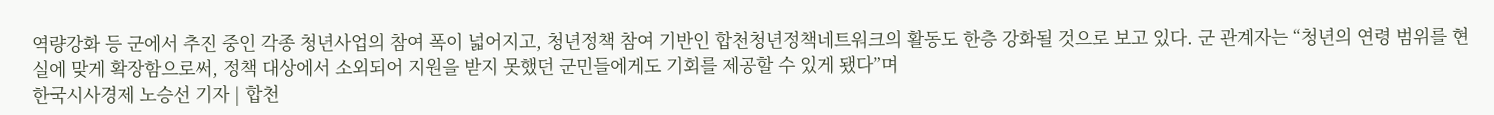역량강화 등 군에서 추진 중인 각종 청년사업의 참여 폭이 넓어지고, 청년정책 참여 기반인 합천청년정책네트워크의 활동도 한층 강화될 것으로 보고 있다. 군 관계자는 “청년의 연령 범위를 현실에 맞게 확장함으로써, 정책 대상에서 소외되어 지원을 받지 못했던 군민들에게도 기회를 제공할 수 있게 됐다”며
한국시사경제 노승선 기자 | 합천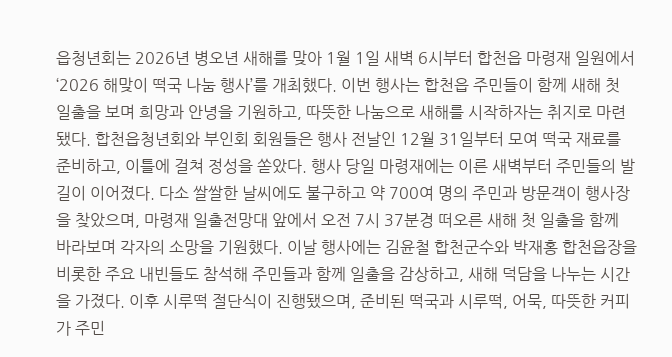읍청년회는 2026년 병오년 새해를 맞아 1월 1일 새벽 6시부터 합천읍 마령재 일원에서 ‘2026 해맞이 떡국 나눔 행사’를 개최했다. 이번 행사는 합천읍 주민들이 함께 새해 첫 일출을 보며 희망과 안녕을 기원하고, 따뜻한 나눔으로 새해를 시작하자는 취지로 마련됐다. 합천읍청년회와 부인회 회원들은 행사 전날인 12월 31일부터 모여 떡국 재료를 준비하고, 이틀에 걸쳐 정성을 쏟았다. 행사 당일 마령재에는 이른 새벽부터 주민들의 발길이 이어졌다. 다소 쌀쌀한 날씨에도 불구하고 약 700여 명의 주민과 방문객이 행사장을 찾았으며, 마령재 일출전망대 앞에서 오전 7시 37분경 떠오른 새해 첫 일출을 함께 바라보며 각자의 소망을 기원했다. 이날 행사에는 김윤철 합천군수와 박재홍 합천읍장을 비롯한 주요 내빈들도 참석해 주민들과 함께 일출을 감상하고, 새해 덕담을 나누는 시간을 가졌다. 이후 시루떡 절단식이 진행됐으며, 준비된 떡국과 시루떡, 어묵, 따뜻한 커피가 주민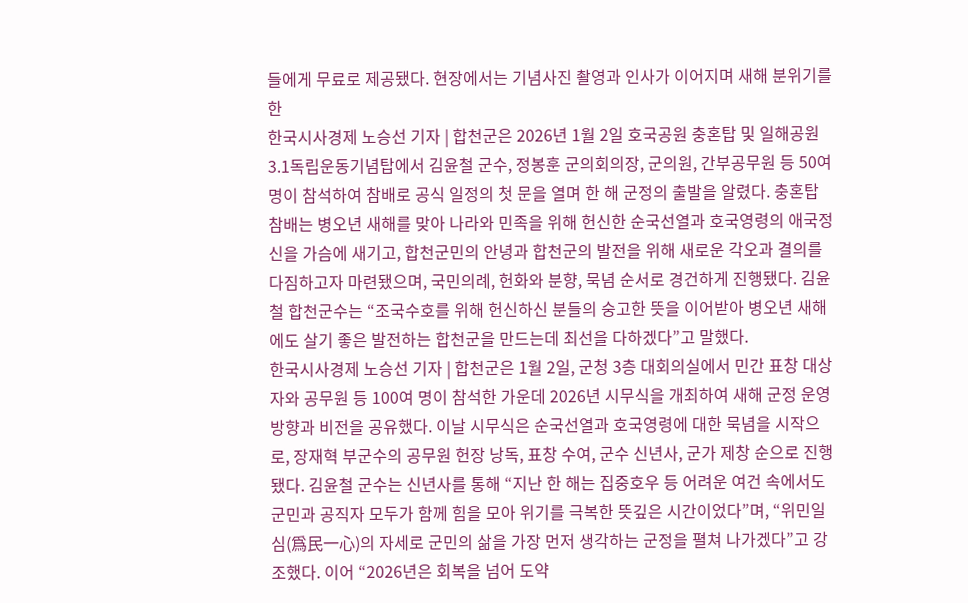들에게 무료로 제공됐다. 현장에서는 기념사진 촬영과 인사가 이어지며 새해 분위기를 한
한국시사경제 노승선 기자 | 합천군은 2026년 1월 2일 호국공원 충혼탑 및 일해공원 3.1독립운동기념탑에서 김윤철 군수, 정봉훈 군의회의장, 군의원, 간부공무원 등 50여명이 참석하여 참배로 공식 일정의 첫 문을 열며 한 해 군정의 출발을 알렸다. 충혼탑 참배는 병오년 새해를 맞아 나라와 민족을 위해 헌신한 순국선열과 호국영령의 애국정신을 가슴에 새기고, 합천군민의 안녕과 합천군의 발전을 위해 새로운 각오과 결의를 다짐하고자 마련됐으며, 국민의례, 헌화와 분향, 묵념 순서로 경건하게 진행됐다. 김윤철 합천군수는 “조국수호를 위해 헌신하신 분들의 숭고한 뜻을 이어받아 병오년 새해에도 살기 좋은 발전하는 합천군을 만드는데 최선을 다하겠다”고 말했다.
한국시사경제 노승선 기자 | 합천군은 1월 2일, 군청 3층 대회의실에서 민간 표창 대상자와 공무원 등 100여 명이 참석한 가운데 2026년 시무식을 개최하여 새해 군정 운영 방향과 비전을 공유했다. 이날 시무식은 순국선열과 호국영령에 대한 묵념을 시작으로, 장재혁 부군수의 공무원 헌장 낭독, 표창 수여, 군수 신년사, 군가 제창 순으로 진행됐다. 김윤철 군수는 신년사를 통해 “지난 한 해는 집중호우 등 어려운 여건 속에서도 군민과 공직자 모두가 함께 힘을 모아 위기를 극복한 뜻깊은 시간이었다”며, “위민일심(爲民一心)의 자세로 군민의 삶을 가장 먼저 생각하는 군정을 펼쳐 나가겠다”고 강조했다. 이어 “2026년은 회복을 넘어 도약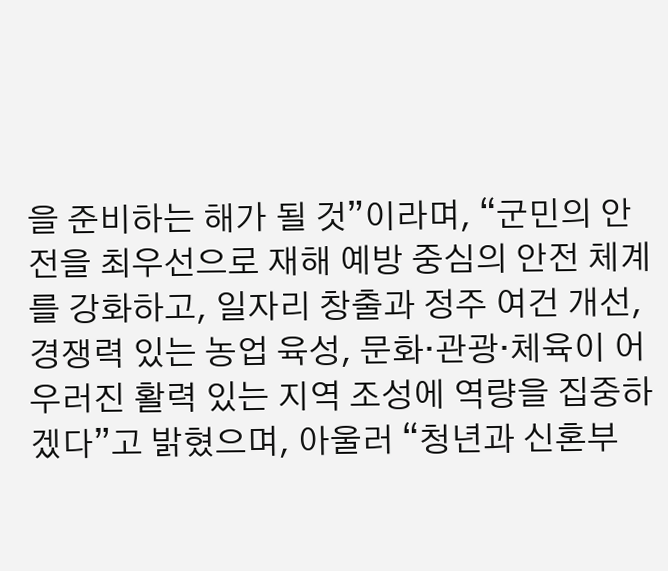을 준비하는 해가 될 것”이라며, “군민의 안전을 최우선으로 재해 예방 중심의 안전 체계를 강화하고, 일자리 창출과 정주 여건 개선, 경쟁력 있는 농업 육성, 문화·관광·체육이 어우러진 활력 있는 지역 조성에 역량을 집중하겠다”고 밝혔으며, 아울러 “청년과 신혼부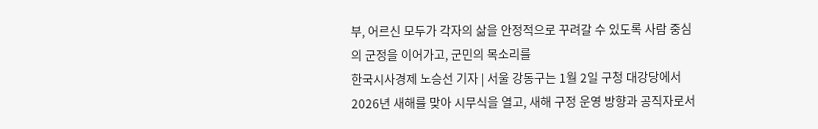부, 어르신 모두가 각자의 삶을 안정적으로 꾸려갈 수 있도록 사람 중심의 군정을 이어가고, 군민의 목소리를
한국시사경제 노승선 기자 | 서울 강동구는 1월 2일 구청 대강당에서 2026년 새해를 맞아 시무식을 열고, 새해 구정 운영 방향과 공직자로서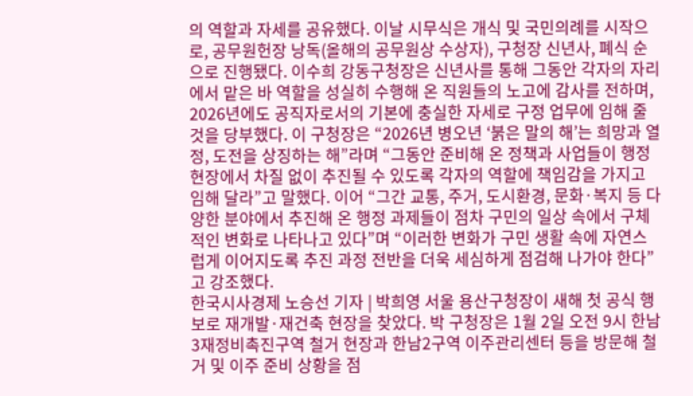의 역할과 자세를 공유했다. 이날 시무식은 개식 및 국민의례를 시작으로, 공무원헌장 낭독(올해의 공무원상 수상자), 구청장 신년사, 폐식 순으로 진행됐다. 이수희 강동구청장은 신년사를 통해 그동안 각자의 자리에서 맡은 바 역할을 성실히 수행해 온 직원들의 노고에 감사를 전하며, 2026년에도 공직자로서의 기본에 충실한 자세로 구정 업무에 임해 줄 것을 당부했다. 이 구청장은 “2026년 병오년 ‘붉은 말의 해’는 희망과 열정, 도전을 상징하는 해”라며 “그동안 준비해 온 정책과 사업들이 행정 현장에서 차질 없이 추진될 수 있도록 각자의 역할에 책임감을 가지고 임해 달라”고 말했다. 이어 “그간 교통, 주거, 도시환경, 문화·복지 등 다양한 분야에서 추진해 온 행정 과제들이 점차 구민의 일상 속에서 구체적인 변화로 나타나고 있다”며 “이러한 변화가 구민 생활 속에 자연스럽게 이어지도록 추진 과정 전반을 더욱 세심하게 점검해 나가야 한다”고 강조했다.
한국시사경제 노승선 기자 | 박희영 서울 용산구청장이 새해 첫 공식 행보로 재개발·재건축 현장을 찾았다. 박 구청장은 1월 2일 오전 9시 한남3재정비촉진구역 철거 현장과 한남2구역 이주관리센터 등을 방문해 철거 및 이주 준비 상황을 점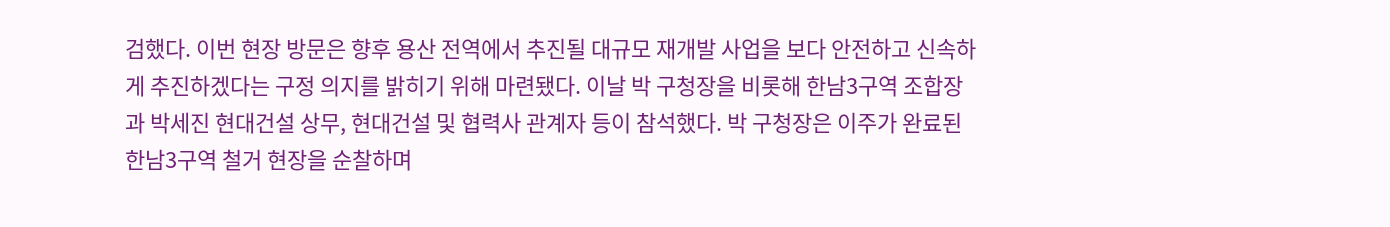검했다. 이번 현장 방문은 향후 용산 전역에서 추진될 대규모 재개발 사업을 보다 안전하고 신속하게 추진하겠다는 구정 의지를 밝히기 위해 마련됐다. 이날 박 구청장을 비롯해 한남3구역 조합장과 박세진 현대건설 상무, 현대건설 및 협력사 관계자 등이 참석했다. 박 구청장은 이주가 완료된 한남3구역 철거 현장을 순찰하며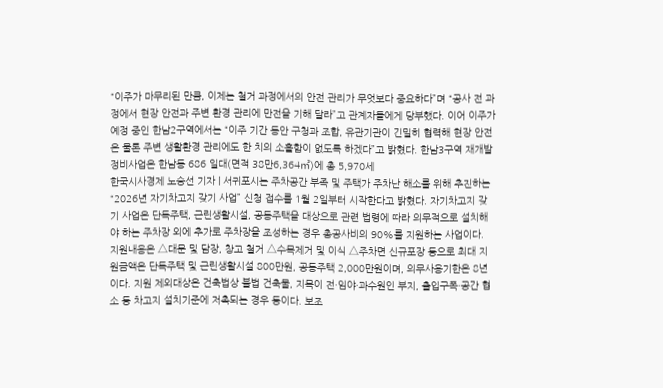“이주가 마무리된 만큼, 이제는 철거 과정에서의 안전 관리가 무엇보다 중요하다”며 “공사 전 과정에서 현장 안전과 주변 환경 관리에 만전을 기해 달라”고 관계자들에게 당부했다. 이어 이주가 예정 중인 한남2구역에서는 “이주 기간 동안 구청과 조합, 유관기관이 긴밀히 협력해 현장 안전은 물론 주변 생활환경 관리에도 한 치의 소홀함이 없도록 하겠다”고 밝혔다. 한남3구역 재개발정비사업은 한남동 686 일대(면적 38만6,364㎡)에 총 5,970세
한국시사경제 노승선 기자 | 서귀포시는 주차공간 부족 및 주택가 주차난 해소를 위해 추진하는 “2026년 자기차고지 갖기 사업” 신청 접수를 1월 2일부터 시작한다고 밝혔다. 자기차고지 갖기 사업은 단독주택, 근린생활시설, 공동주택을 대상으로 관련 법령에 따라 의무적으로 설치해야 하는 주차장 외에 추가로 주차장을 조성하는 경우 총공사비의 90%를 지원하는 사업이다. 지원내용은 △대문 및 담장, 창고 철거 △수목제거 및 이식 △주차면 신규포장 등으로 최대 지원금액은 단독주택 및 근린생활시설 800만원, 공동주택 2,000만원이며, 의무사용기한은 8년이다. 지원 제외대상은 건축법상 불법 건축물, 지목이 전·임야·과수원인 부지, 출입구폭·공간 협소 등 차고지 설치기준에 저촉되는 경우 등이다. 보조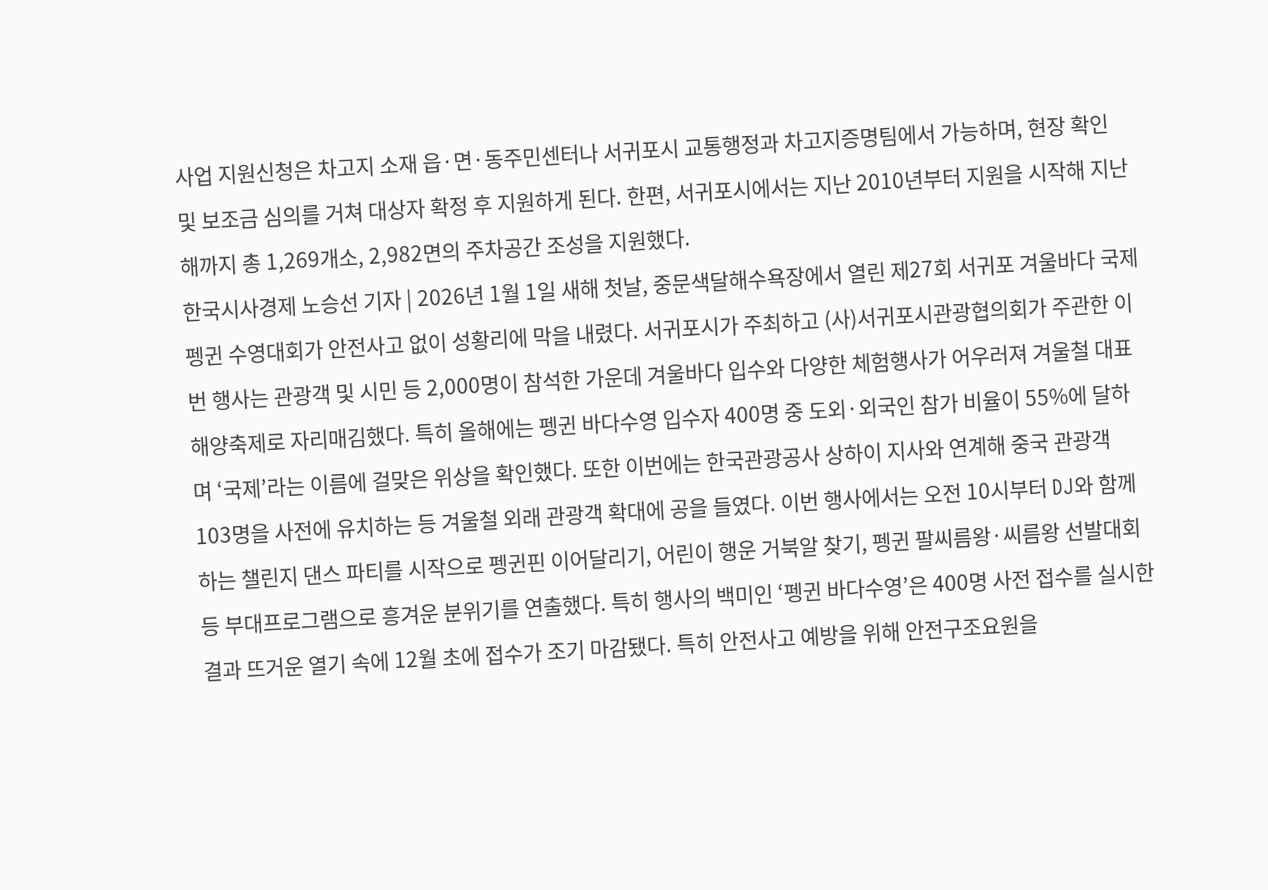사업 지원신청은 차고지 소재 읍·면·동주민센터나 서귀포시 교통행정과 차고지증명팀에서 가능하며, 현장 확인 및 보조금 심의를 거쳐 대상자 확정 후 지원하게 된다. 한편, 서귀포시에서는 지난 2010년부터 지원을 시작해 지난해까지 총 1,269개소, 2,982면의 주차공간 조성을 지원했다.
한국시사경제 노승선 기자 | 2026년 1월 1일 새해 첫날, 중문색달해수욕장에서 열린 제27회 서귀포 겨울바다 국제펭귄 수영대회가 안전사고 없이 성황리에 막을 내렸다. 서귀포시가 주최하고 (사)서귀포시관광협의회가 주관한 이번 행사는 관광객 및 시민 등 2,000명이 참석한 가운데 겨울바다 입수와 다양한 체험행사가 어우러져 겨울철 대표 해양축제로 자리매김했다. 특히 올해에는 펭귄 바다수영 입수자 400명 중 도외·외국인 참가 비율이 55%에 달하며 ‘국제’라는 이름에 걸맞은 위상을 확인했다. 또한 이번에는 한국관광공사 상하이 지사와 연계해 중국 관광객 103명을 사전에 유치하는 등 겨울철 외래 관광객 확대에 공을 들였다. 이번 행사에서는 오전 10시부터 DJ와 함께하는 챌린지 댄스 파티를 시작으로 펭귄핀 이어달리기, 어린이 행운 거북알 찾기, 펭귄 팔씨름왕·씨름왕 선발대회 등 부대프로그램으로 흥겨운 분위기를 연출했다. 특히 행사의 백미인 ‘펭귄 바다수영’은 400명 사전 접수를 실시한 결과 뜨거운 열기 속에 12월 초에 접수가 조기 마감됐다. 특히 안전사고 예방을 위해 안전구조요원을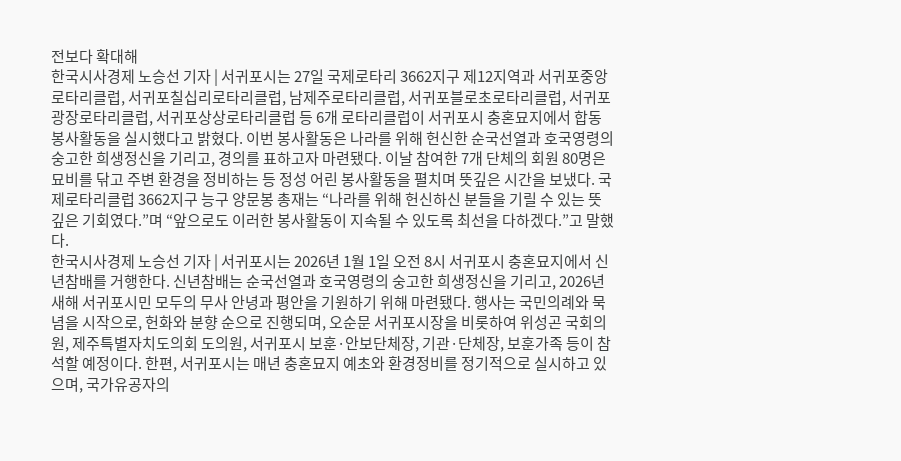전보다 확대해
한국시사경제 노승선 기자 | 서귀포시는 27일 국제로타리 3662지구 제12지역과 서귀포중앙로타리클럽, 서귀포칠십리로타리클럽, 남제주로타리클럽, 서귀포블로초로타리클럽, 서귀포광장로타리클럽, 서귀포상상로타리클럽 등 6개 로타리클럽이 서귀포시 충혼묘지에서 합동 봉사활동을 실시했다고 밝혔다. 이번 봉사활동은 나라를 위해 헌신한 순국선열과 호국영령의 숭고한 희생정신을 기리고, 경의를 표하고자 마련됐다. 이날 참여한 7개 단체의 회원 80명은 묘비를 닦고 주변 환경을 정비하는 등 정성 어린 봉사활동을 펼치며 뜻깊은 시간을 보냈다. 국제로타리클럽 3662지구 능구 양문봉 총재는 “나라를 위해 헌신하신 분들을 기릴 수 있는 뜻깊은 기회였다.”며 “앞으로도 이러한 봉사활동이 지속될 수 있도록 최선을 다하겠다.”고 말했다.
한국시사경제 노승선 기자 | 서귀포시는 2026년 1월 1일 오전 8시 서귀포시 충혼묘지에서 신년참배를 거행한다. 신년참배는 순국선열과 호국영령의 숭고한 희생정신을 기리고, 2026년 새해 서귀포시민 모두의 무사 안녕과 평안을 기원하기 위해 마련됐다. 행사는 국민의례와 묵념을 시작으로, 헌화와 분향 순으로 진행되며, 오순문 서귀포시장을 비롯하여 위성곤 국회의원, 제주특별자치도의회 도의원, 서귀포시 보훈·안보단체장, 기관·단체장, 보훈가족 등이 참석할 예정이다. 한편, 서귀포시는 매년 충혼묘지 예초와 환경정비를 정기적으로 실시하고 있으며, 국가유공자의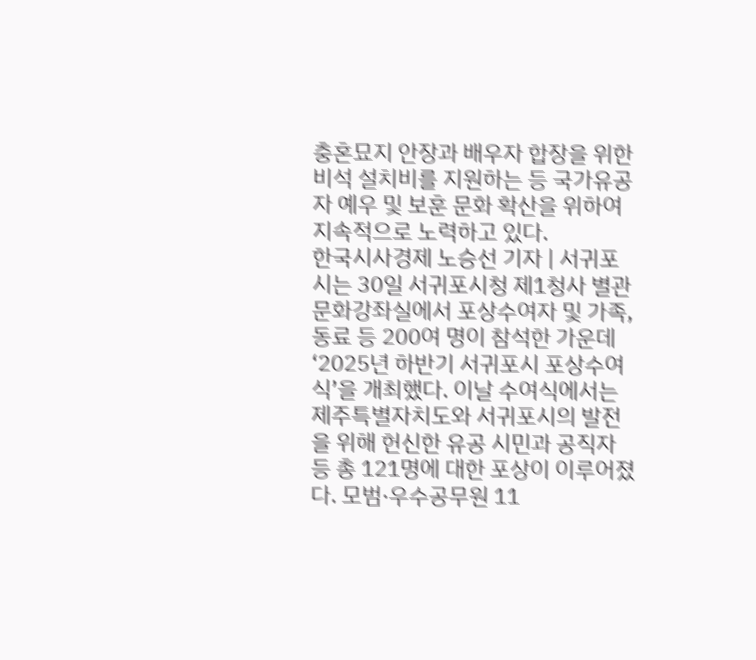충혼묘지 안장과 배우자 합장을 위한 비석 설치비를 지원하는 등 국가유공자 예우 및 보훈 문화 확산을 위하여 지속적으로 노력하고 있다.
한국시사경제 노승선 기자 | 서귀포시는 30일 서귀포시청 제1청사 별관 문화강좌실에서 포상수여자 및 가족, 동료 등 200여 명이 참석한 가운데 ‘2025년 하반기 서귀포시 포상수여식’을 개최했다. 이날 수여식에서는 제주특별자치도와 서귀포시의 발전을 위해 헌신한 유공 시민과 공직자 등 총 121명에 대한 포상이 이루어졌다. 모범·우수공무원 11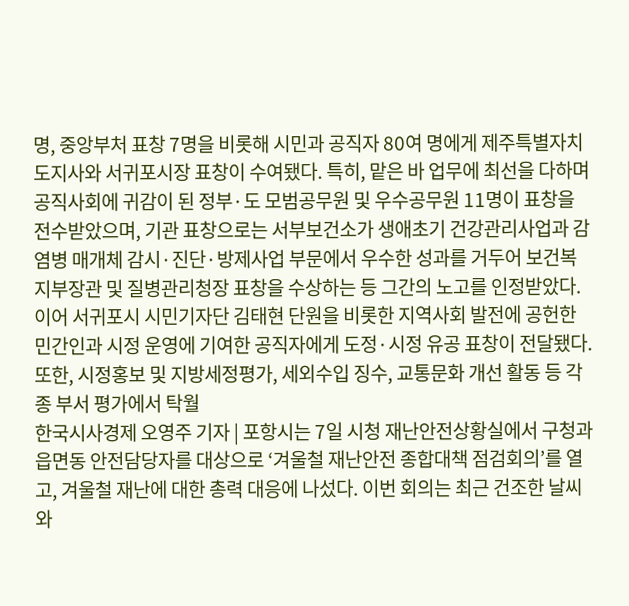명, 중앙부처 표창 7명을 비롯해 시민과 공직자 80여 명에게 제주특별자치도지사와 서귀포시장 표창이 수여됐다. 특히, 맡은 바 업무에 최선을 다하며 공직사회에 귀감이 된 정부·도 모범공무원 및 우수공무원 11명이 표창을 전수받았으며, 기관 표창으로는 서부보건소가 생애초기 건강관리사업과 감염병 매개체 감시·진단·방제사업 부문에서 우수한 성과를 거두어 보건복지부장관 및 질병관리청장 표창을 수상하는 등 그간의 노고를 인정받았다. 이어 서귀포시 시민기자단 김태현 단원을 비롯한 지역사회 발전에 공헌한 민간인과 시정 운영에 기여한 공직자에게 도정·시정 유공 표창이 전달됐다. 또한, 시정홍보 및 지방세정평가, 세외수입 징수, 교통문화 개선 활동 등 각종 부서 평가에서 탁월
한국시사경제 오영주 기자 | 포항시는 7일 시청 재난안전상황실에서 구청과 읍면동 안전담당자를 대상으로 ‘겨울철 재난안전 종합대책 점검회의’를 열고, 겨울철 재난에 대한 총력 대응에 나섰다. 이번 회의는 최근 건조한 날씨와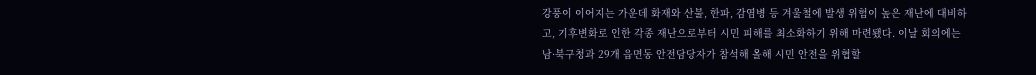강풍이 이어지는 가운데 화재와 산불, 한파, 감염병 등 겨울철에 발생 위험이 높은 재난에 대비하고, 기후변화로 인한 각종 재난으로부터 시민 피해를 최소화하기 위해 마련됐다. 이날 회의에는 남·북구청과 29개 읍면동 안전담당자가 참석해 올해 시민 안전을 위협할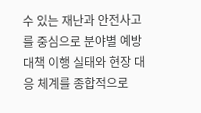수 있는 재난과 안전사고를 중심으로 분야별 예방 대책 이행 실태와 현장 대응 체계를 종합적으로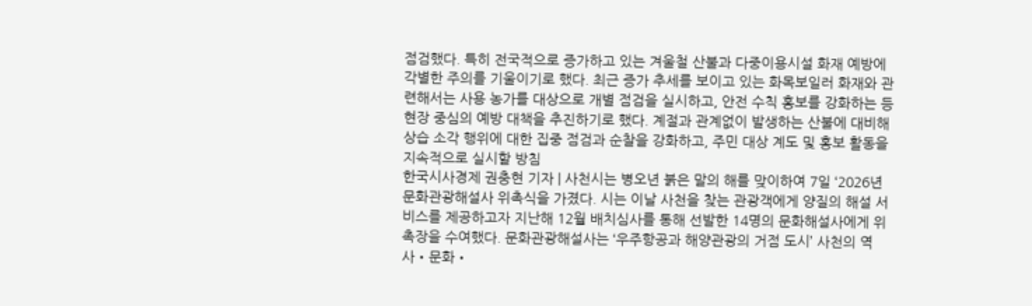점검했다. 특히 전국적으로 증가하고 있는 겨울철 산불과 다중이용시설 화재 예방에 각별한 주의를 기울이기로 했다. 최근 증가 추세를 보이고 있는 화목보일러 화재와 관련해서는 사용 농가를 대상으로 개별 점검을 실시하고, 안전 수칙 홍보를 강화하는 등 현장 중심의 예방 대책을 추진하기로 했다. 계절과 관계없이 발생하는 산불에 대비해 상습 소각 행위에 대한 집중 점검과 순찰을 강화하고, 주민 대상 계도 및 홍보 활동을 지속적으로 실시할 방침
한국시사경제 권충현 기자 | 사천시는 병오년 붉은 말의 해를 맞이하여 7일 ‘2026년 문화관광해설사 위촉식을 가졌다. 시는 이날 사천을 찾는 관광객에게 양질의 해설 서비스를 제공하고자 지난해 12월 배치심사를 통해 선발한 14명의 문화해설사에게 위촉장을 수여했다. 문화관광해설사는 ‘우주항공과 해양관광의 거점 도시’ 사천의 역사・문화・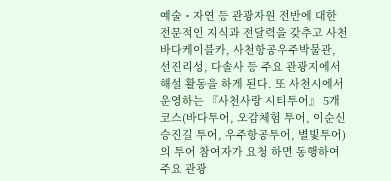예술・자연 등 관광자원 전반에 대한 전문적인 지식과 전달력을 갖추고 사천바다케이블카, 사천항공우주박물관, 선진리성, 다솔사 등 주요 관광지에서 해설 활동을 하게 된다. 또 사천시에서 운영하는 『사천사랑 시티투어』 5개 코스(바다투어, 오감체험 투어, 이순신 승진길 투어, 우주항공투어, 별빛투어)의 투어 참여자가 요청 하면 동행하여 주요 관광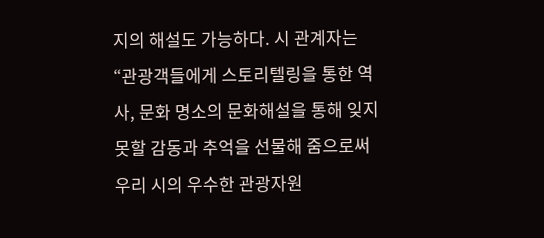지의 해설도 가능하다. 시 관계자는 “관광객들에게 스토리텔링을 통한 역사, 문화 명소의 문화해설을 통해 잊지 못할 감동과 추억을 선물해 줌으로써 우리 시의 우수한 관광자원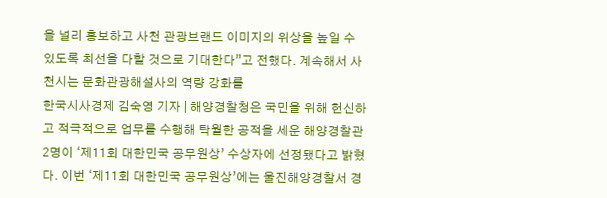을 널리 홍보하고 사천 관광브랜드 이미지의 위상을 높일 수 있도록 최선을 다할 것으로 기대한다”고 전했다. 계속해서 사천시는 문화관광해설사의 역량 강화를
한국시사경제 김숙영 기자 | 해양경찰청은 국민을 위해 헌신하고 적극적으로 업무를 수행해 탁월한 공적을 세운 해양경찰관 2명이 ‘제11회 대한민국 공무원상’ 수상자에 선정됐다고 밝혔다. 이번 ‘제11회 대한민국 공무원상’에는 울진해양경찰서 경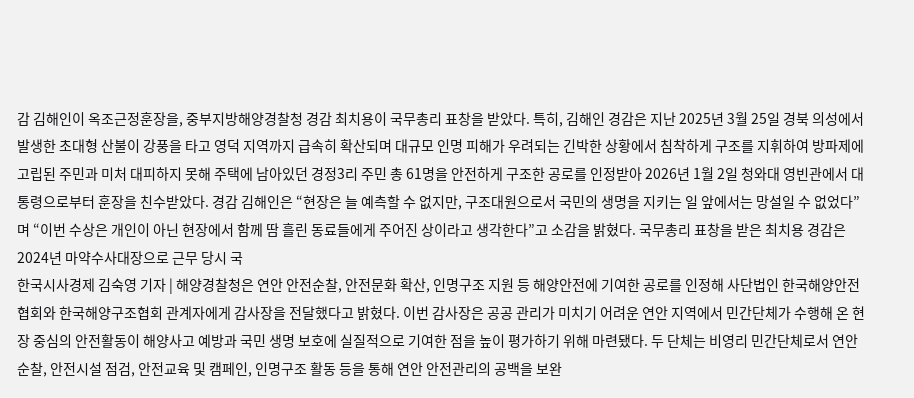감 김해인이 옥조근정훈장을, 중부지방해양경찰청 경감 최치용이 국무총리 표창을 받았다. 특히, 김해인 경감은 지난 2025년 3월 25일 경북 의성에서 발생한 초대형 산불이 강풍을 타고 영덕 지역까지 급속히 확산되며 대규모 인명 피해가 우려되는 긴박한 상황에서 침착하게 구조를 지휘하여 방파제에 고립된 주민과 미처 대피하지 못해 주택에 남아있던 경정3리 주민 총 61명을 안전하게 구조한 공로를 인정받아 2026년 1월 2일 청와대 영빈관에서 대통령으로부터 훈장을 친수받았다. 경감 김해인은 “현장은 늘 예측할 수 없지만, 구조대원으로서 국민의 생명을 지키는 일 앞에서는 망설일 수 없었다”며 “이번 수상은 개인이 아닌 현장에서 함께 땀 흘린 동료들에게 주어진 상이라고 생각한다”고 소감을 밝혔다. 국무총리 표창을 받은 최치용 경감은 2024년 마약수사대장으로 근무 당시 국
한국시사경제 김숙영 기자 | 해양경찰청은 연안 안전순찰, 안전문화 확산, 인명구조 지원 등 해양안전에 기여한 공로를 인정해 사단법인 한국해양안전협회와 한국해양구조협회 관계자에게 감사장을 전달했다고 밝혔다. 이번 감사장은 공공 관리가 미치기 어려운 연안 지역에서 민간단체가 수행해 온 현장 중심의 안전활동이 해양사고 예방과 국민 생명 보호에 실질적으로 기여한 점을 높이 평가하기 위해 마련됐다. 두 단체는 비영리 민간단체로서 연안 순찰, 안전시설 점검, 안전교육 및 캠페인, 인명구조 활동 등을 통해 연안 안전관리의 공백을 보완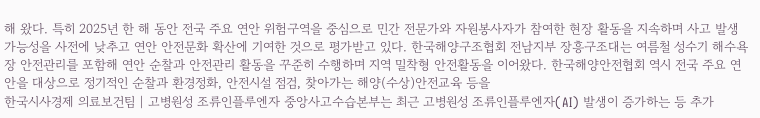해 왔다. 특히 2025년 한 해 동안 전국 주요 연안 위험구역을 중심으로 민간 전문가와 자원봉사자가 참여한 현장 활동을 지속하며 사고 발생 가능성을 사전에 낮추고 연안 안전문화 확산에 기여한 것으로 평가받고 있다. 한국해양구조협회 전남지부 장흥구조대는 여름철 성수기 해수욕장 안전관리를 포함해 연안 순찰과 안전관리 활동을 꾸준히 수행하며 지역 밀착형 안전활동을 이어왔다. 한국해양안전협회 역시 전국 주요 연안을 대상으로 정기적인 순찰과 환경정화, 안전시설 점검, 찾아가는 해양(수상)안전교육 등을
한국시사경제 의료보건팀 | 고병원성 조류인플루엔자 중앙사고수습본부는 최근 고병원성 조류인플루엔자(AI) 발생이 증가하는 등 추가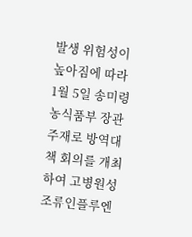발생 위험성이 높아짐에 따라 1월 5일 송미령 농식품부 장관 주재로 방역대책 회의를 개최하여 고병원성 조류인플루엔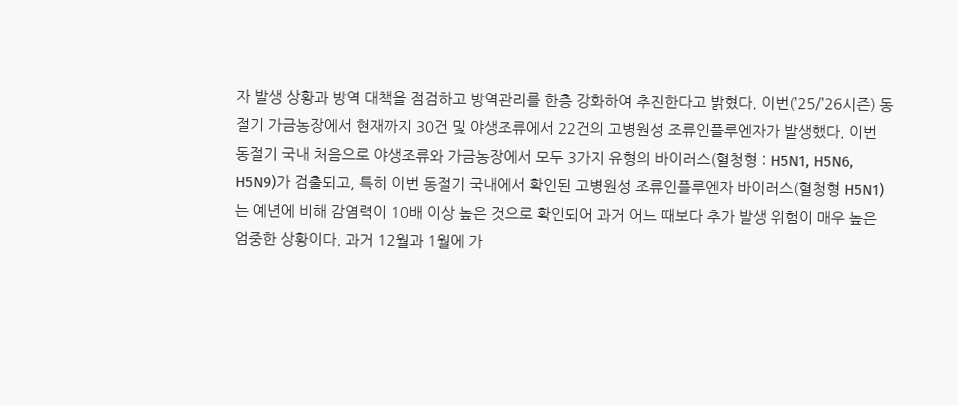자 발생 상황과 방역 대책을 점검하고 방역관리를 한층 강화하여 추진한다고 밝혔다. 이번(’25/’26시즌) 동절기 가금농장에서 현재까지 30건 및 야생조류에서 22건의 고병원성 조류인플루엔자가 발생했다. 이번 동절기 국내 처음으로 야생조류와 가금농장에서 모두 3가지 유형의 바이러스(혈청형 : H5N1, H5N6, H5N9)가 검출되고, 특히 이번 동절기 국내에서 확인된 고병원성 조류인플루엔자 바이러스(혈청형 H5N1)는 예년에 비해 감염력이 10배 이상 높은 것으로 확인되어 과거 어느 때보다 추가 발생 위험이 매우 높은 엄중한 상황이다. 과거 12월과 1월에 가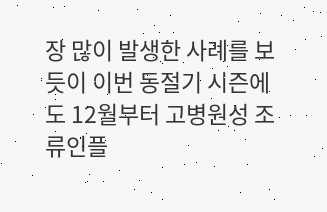장 많이 발생한 사례를 보듯이 이번 동절기 시즌에도 12월부터 고병원성 조류인플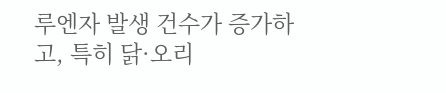루엔자 발생 건수가 증가하고, 특히 닭·오리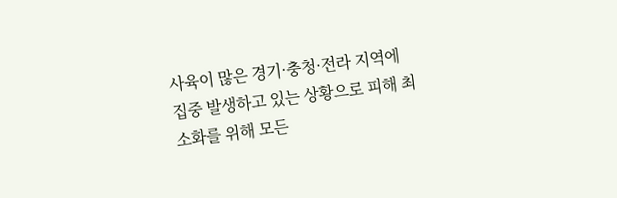사육이 많은 경기·충청·전라 지역에 집중 발생하고 있는 상황으로 피해 최소화를 위해 모든